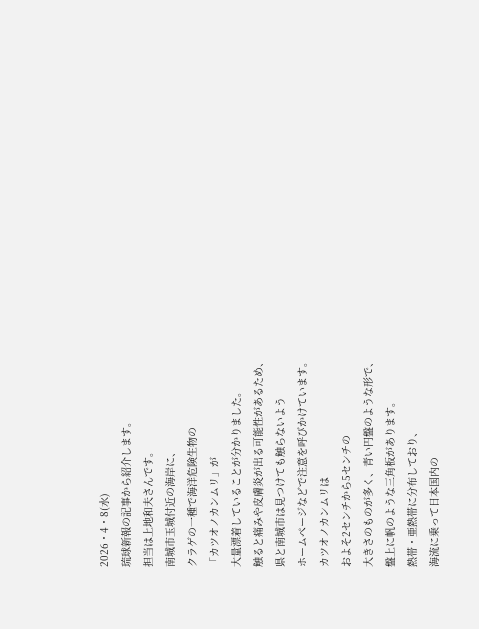2026・4・8(水)
琉球新報の記事から紹介します。
担当は上地和夫さんです。
南城市玉城付近の海岸に、
クラゲの一種で海洋危険生物の
「カツオノカンムリ」が
大量漂着していることが分かりました。
触ると痛みや皮膚炎が出る可能性があるため、
県と南城市は見つけても触らないよう
ホームページなどで注意を呼びかけています。
カツオノカンムリは
およそ2センチから5センチの
大きさのものが多く、青い円盤のような形で、
盤上に帆のような三角板があります。
熱帯・亜熱帯に分布しており、
海流に乗って日本国内の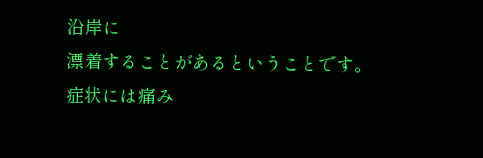沿岸に
漂着することがあるということです。
症状には痛み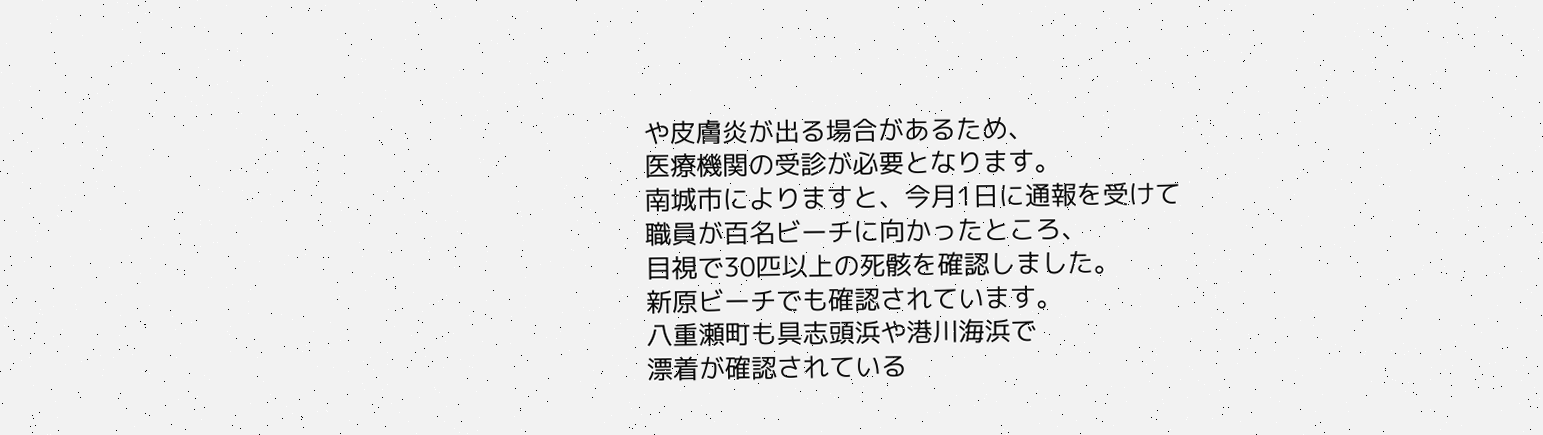や皮膚炎が出る場合があるため、
医療機関の受診が必要となります。
南城市によりますと、今月1日に通報を受けて
職員が百名ビーチに向かったところ、
目視で30匹以上の死骸を確認しました。
新原ビーチでも確認されています。
八重瀬町も具志頭浜や港川海浜で
漂着が確認されている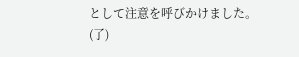として注意を呼びかけました。
(了)